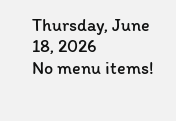Thursday, June 18, 2026
No menu items!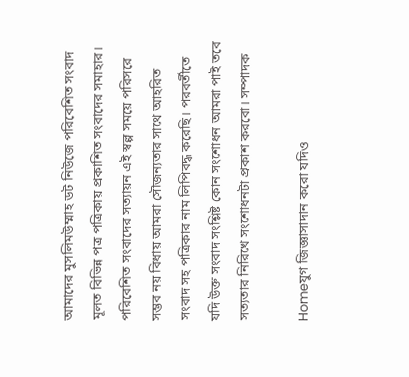আমাদের মুসলিমউম্মাহ ডট নিউজে পরিবেশিত সংবাদ মূলত বিভিন্ন পত্র পত্রিকায় প্রকাশিত সংবাদের সমাহার। পরিবেশিত সংবাদের সত্যায়ন এই স্বল্প সময়ে পরিসরে সম্ভব নয় বিধায় আমরা সৌজন্যতার সাথে আহরিত সংবাদ সহ পত্রিকার নাম লিপিবদ্ধ করেছি। পরবর্তীতে যদি উক্ত সংবাদ সংশ্লিষ্ট কোন সংশোধন আমরা পাই তবে সত্যতার নিরিখে সংশোধনটা প্রকাশ করবো। সম্পাদক

Homeযুগ জিজ্ঞাসাদান করো যদিও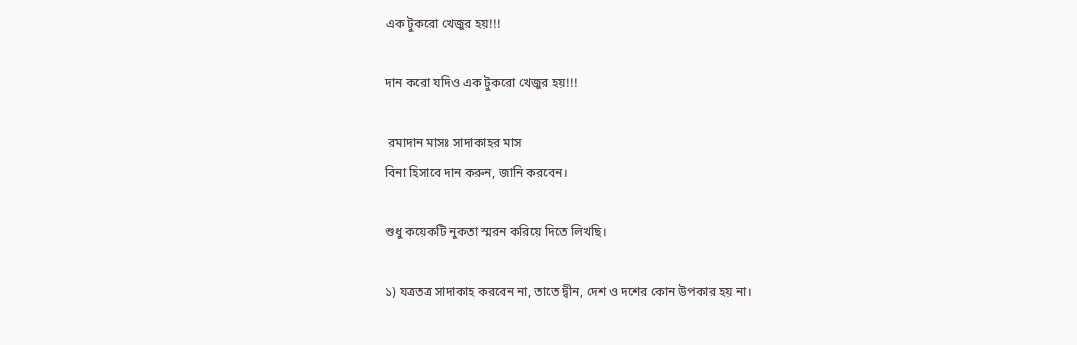এক টুকরো খেজুর হয়!!!

দান করো যদিও এক টুকরো খেজুর হয়!!!

 রমাদান মাসঃ সাদাকাহর মাস
বিনা হিসাবে দান করুন, জানি করবেন।

শুধু কয়েকটি নুকতা স্মরন করিয়ে দিতে লিখছি।

১) যত্রতত্র সাদাকাহ করবেন না, তাতে দ্বীন, দেশ ও দশের কোন উপকার হয় না।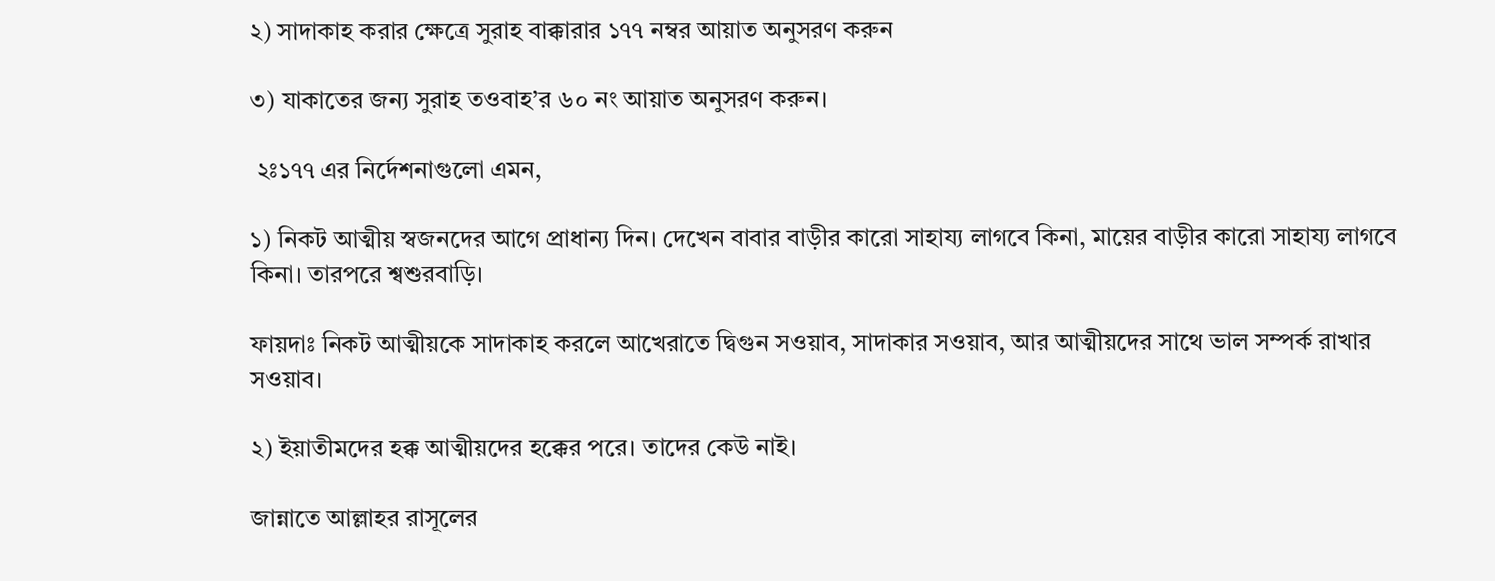২) সাদাকাহ করার ক্ষেত্রে সুরাহ বাক্কারার ১৭৭ নম্বর আয়াত অনুসরণ করুন

৩) যাকাতের জন্য সুরাহ তওবাহ’র ৬০ নং আয়াত অনুসরণ করুন।

 ২ঃ১৭৭ এর নির্দেশনাগুলো এমন,

১) নিকট আত্মীয় স্বজনদের আগে প্রাধান্য দিন। দেখেন বাবার বাড়ীর কারো সাহায্য লাগবে কিনা, মায়ের বাড়ীর কারো সাহায্য লাগবে কিনা। তারপরে শ্বশুরবাড়ি।

ফায়দাঃ নিকট আত্মীয়কে সাদাকাহ করলে আখেরাতে দ্বিগুন সওয়াব, সাদাকার সওয়াব, আর আত্মীয়দের সাথে ভাল সম্পর্ক রাখার সওয়াব।

২) ইয়াতীমদের হক্ক আত্মীয়দের হক্কের পরে। তাদের কেউ নাই।

জান্নাতে আল্লাহর রাসূলের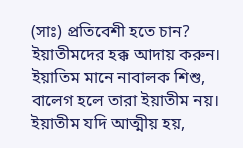(সাঃ) প্রতিবেশী হতে চান? ইয়াতীমদের হক্ক আদায় করুন।  ইয়াতিম মানে নাবালক শিশু, বালেগ হলে তারা ইয়াতীম নয়।  ইয়াতীম যদি আত্মীয় হয়,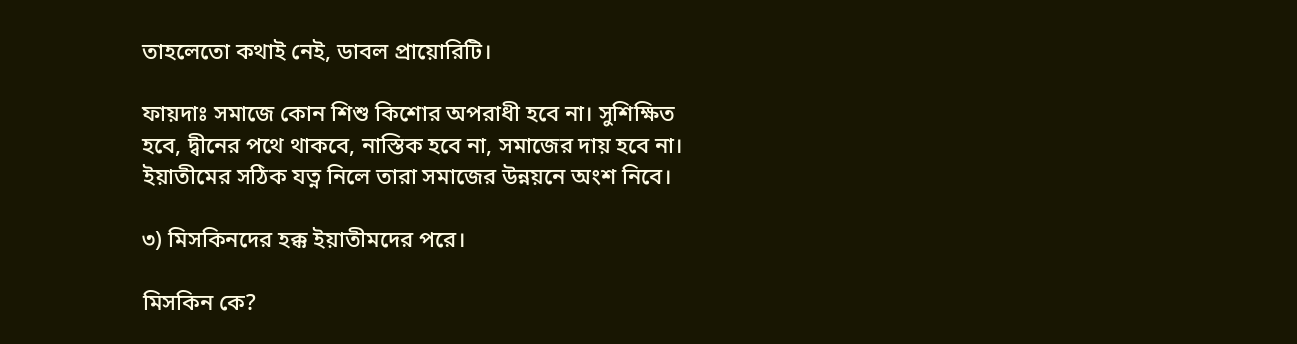তাহলেতো কথাই নেই, ডাবল প্রায়োরিটি।

ফায়দাঃ সমাজে কোন শিশু কিশোর অপরাধী হবে না। সুশিক্ষিত হবে, দ্বীনের পথে থাকবে, নাস্তিক হবে না, সমাজের দায় হবে না। ইয়াতীমের সঠিক যত্ন নিলে তারা সমাজের উন্নয়নে অংশ নিবে।

৩) মিসকিনদের হক্ক ইয়াতীমদের পরে।

মিসকিন কে?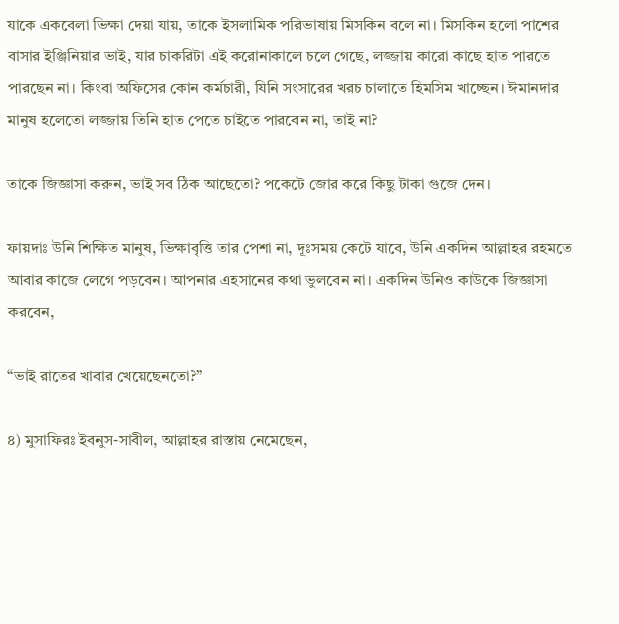যাকে একবেলা ভিক্ষা দেয়া যায়, তাকে ইসলামিক পরিভাষায় মিসকিন বলে না। মিসকিন হলো পাশের বাসার ইঞ্জিনিয়ার ভাই, যার চাকরিটা এই করোনাকালে চলে গেছে, লজ্জায় কারো কাছে হাত পারতে পারছেন না। কিংবা অফিসের কোন কর্মচারী, যিনি সংসারের খরচ চালাতে হিমসিম খাচ্ছেন। ঈমানদার মানুষ হলেতো লজ্জায় তিনি হাত পেতে চাইতে পারবেন না, তাই না?

তাকে জিজ্ঞাসা করুন, ভাই সব ঠিক আছেতো? পকেটে জোর করে কিছু টাকা গুজে দেন।

ফায়দাঃ উনি শিক্ষিত মানুষ, ভিক্ষাবৃত্তি তার পেশা না, দূঃসময় কেটে যাবে, উনি একদিন আল্লাহর রহমতে আবার কাজে লেগে পড়বেন। আপনার এহসানের কথা ভুলবেন না। একদিন উনিও কাউকে জিজ্ঞাসা করবেন,

“ভাই রাতের খাবার খেয়েছেনতো?”

৪) মুসাফিরঃ ইবনুস-সাবীল, আল্লাহর রাস্তায় নেমেছেন,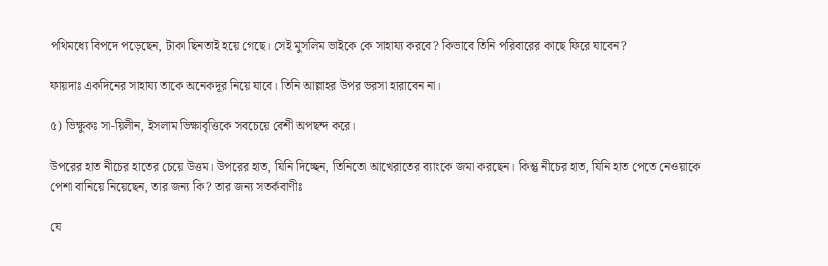পথিমধ্যে বিপদে পড়েছেন, টাকা ছিনতাই হয়ে গেছে। সেই মুসলিম ভাইকে কে সাহায্য করবে? কিভাবে তিনি পরিবারের কাছে ফিরে যাবেন?

ফায়দাঃ একদিনের সাহায্য তাকে অনেকদূর নিয়ে যাবে। তিনি আল্লাহর উপর ভরসা হারাবেন না।

৫) ভিক্ষুকঃ সা-য়িলীন, ইসলাম ভিক্ষাবৃত্তিকে সবচেয়ে বেশী অপছন্দ করে।

উপরের হাত নীচের হাতের চেয়ে উত্তম। উপরের হাত, যিনি দিচ্ছেন, তিনিতো আখেরাতের ব্যাংকে জমা করছেন। কিন্তু নীচের হাত, যিনি হাত পেতে নেওয়াকে পেশা বানিয়ে নিয়েছেন, তার জন্য কি? তার জন্য সতর্কবাণীঃ

যে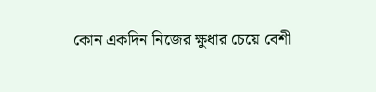কোন একদিন নিজের ক্ষুধার চেয়ে বেশী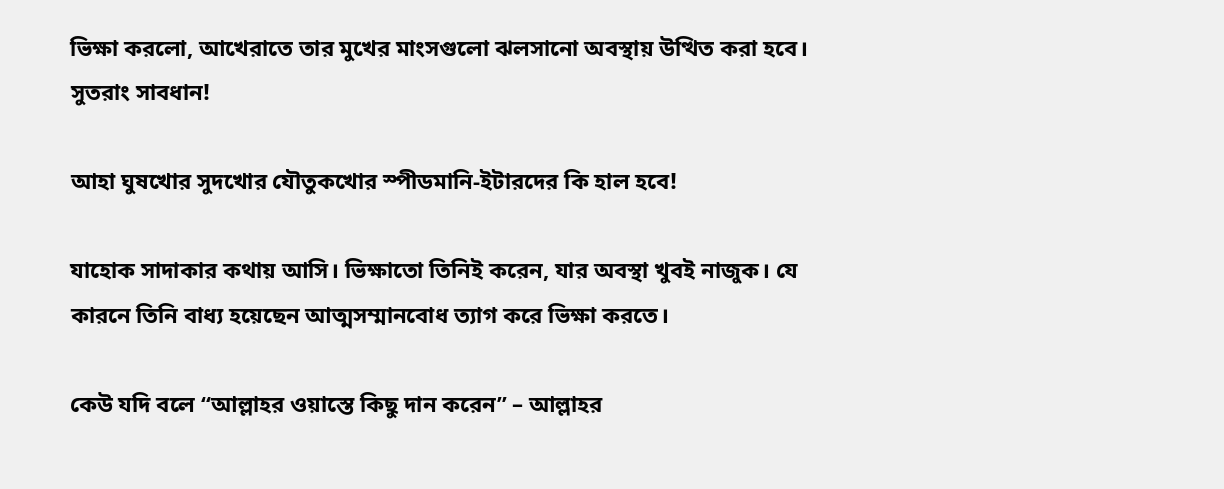ভিক্ষা করলো, আখেরাতে তার মুখের মাংসগুলো ঝলসানো অবস্থায় উত্থিত করা হবে।  সুতরাং সাবধান!

আহা ঘুষখোর সুদখোর যৌতুকখোর স্পীডমানি-ইটারদের কি হাল হবে!

যাহোক সাদাকার কথায় আসি। ভিক্ষাতো তিনিই করেন, যার অবস্থা খুবই নাজুক। যে কারনে তিনি বাধ্য হয়েছেন আত্মসম্মানবোধ ত্যাগ করে ভিক্ষা করতে।

কেউ যদি বলে “আল্লাহর ওয়াস্তে কিছু দান করেন” – আল্লাহর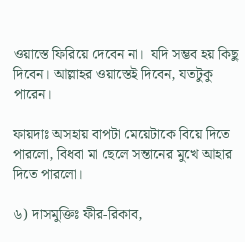ওয়াস্তে ফিরিয়ে দেবেন না।  যদি সম্ভব হয় কিছু দিবেন। আল্লাহর ওয়াস্তেই দিবেন, যতটুকু পারেন।

ফায়দাঃ অসহায় বাপটা মেয়েটাকে বিয়ে দিতে পারলো, বিধবা মা ছেলে সন্তানের মুখে আহার দিতে পারলো।

৬) দাসমুক্তিঃ ফীর-রিকাব,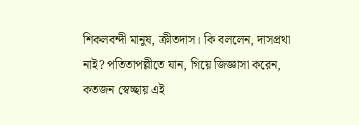শিকলবন্দী মানুষ, ক্রীতদাস। কি বললেন, দাসপ্রথা নাই? পতিতাপল্লীতে যান, গিয়ে জিজ্ঞাসা করেন, কতজন স্বেচ্ছায় এই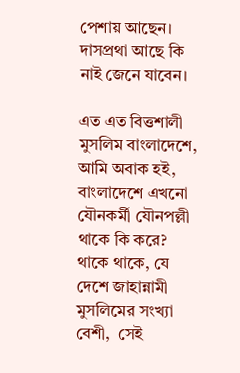পেশায় আছেন। দাসপ্রথা আছে কি নাই জেনে যাবেন।

এত এত বিত্তশালী মুসলিম বাংলাদেশে, আমি অবাক হই, বাংলাদেশে এখনো যৌনকর্মী যৌনপল্লী থাকে কি করে? থাকে থাকে, যে দেশে জাহান্নামী মুসলিমের সংখ্যা বেশী,  সেই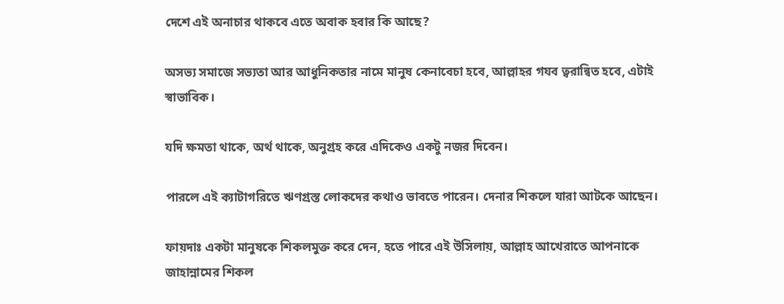দেশে এই অনাচার থাকবে এতে অবাক হবার কি আছে?

অসভ্য সমাজে সভ্যতা আর আধুনিকতার নামে মানুষ কেনাবেচা হবে, আল্লাহর গযব ত্বরান্বিত হবে, এটাই স্বাভাবিক।

যদি ক্ষমতা থাকে, অর্থ থাকে, অনুগ্রহ করে এদিকেও একটু নজর দিবেন।

পারলে এই ক্যাটাগরিতে ঋণগ্রস্ত লোকদের কথাও ভাবতে পারেন। দেনার শিকলে যারা আটকে আছেন।

ফায়দাঃ একটা মানুষকে শিকলমুক্ত করে দেন, হতে পারে এই উসিলায়, আল্লাহ আখেরাতে আপনাকে জাহান্নামের শিকল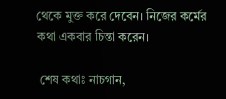থেকে মুক্ত করে দেবেন। নিজের কর্মের কথা একবার চিন্তা করেন।

 শেষ কথাঃ নাচগান,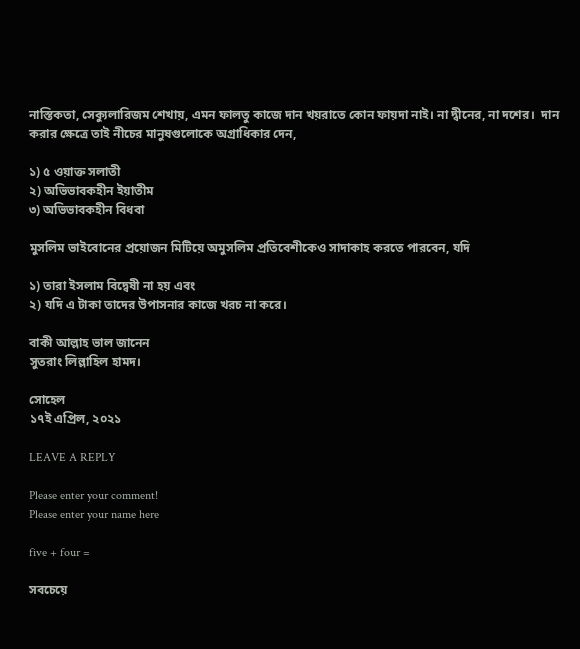নাস্তিকতা, সেক্যুলারিজম শেখায়, এমন ফালতু কাজে দান খয়রাতে কোন ফায়দা নাই। না দ্বীনের, না দশের।  দান করার ক্ষেত্রে তাই নীচের মানুষগুলোকে অগ্রাধিকার দেন,

১) ৫ ওয়াক্ত সলাতী
২) অভিভাবকহীন ইয়াতীম
৩) অভিভাবকহীন বিধবা

মুসলিম ভাইবোনের প্রয়োজন মিটিয়ে অমুসলিম প্রতিবেশীকেও সাদাকাহ করতে পারবেন, যদি

১) তারা ইসলাম বিদ্বেষী না হয় এবং
২) যদি এ টাকা তাদের উপাসনার কাজে খরচ না করে।

বাকী আল্লাহ ভাল জানেন
সুতরাং লিল্লাহিল হামদ।

সোহেল
১৭ই এপ্রিল, ২০২১

LEAVE A REPLY

Please enter your comment!
Please enter your name here

five + four =

সবচেয়ে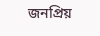জনপ্রিয়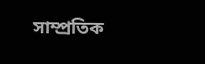সাম্প্রতিক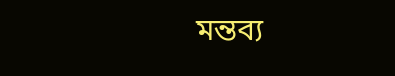মন্তব্য